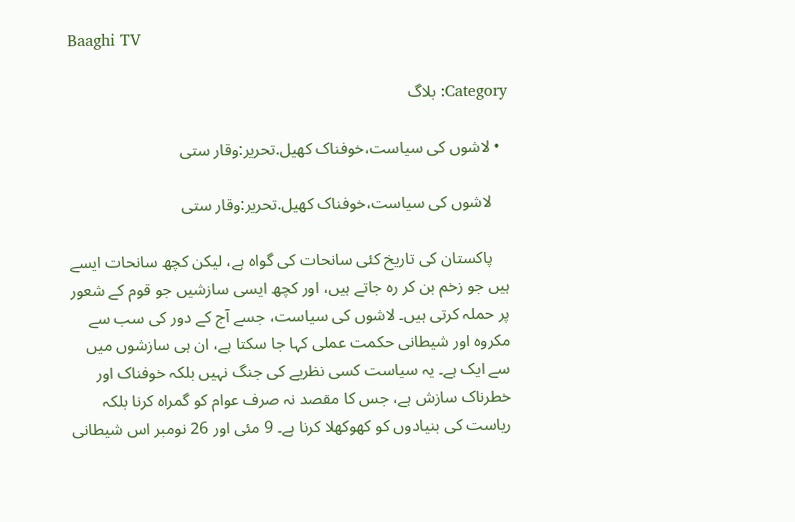Baaghi TV

Category: بلاگ

  • لاشوں کی سیاست،خوفناک کھیل.تحریر:وقار ستی

    لاشوں کی سیاست،خوفناک کھیل.تحریر:وقار ستی

    پاکستان کی تاریخ کئی سانحات کی گواہ ہے، لیکن کچھ سانحات ایسے ہیں جو زخم بن کر رہ جاتے ہیں، اور کچھ ایسی سازشیں جو قوم کے شعور پر حملہ کرتی ہیں۔ لاشوں کی سیاست، جسے آج کے دور کی سب سے مکروہ اور شیطانی حکمت عملی کہا جا سکتا ہے، ان ہی سازشوں میں سے ایک ہے۔ یہ سیاست کسی نظریے کی جنگ نہیں بلکہ خوفناک اور خطرناک سازش ہے، جس کا مقصد نہ صرف عوام کو گمراہ کرنا بلکہ ریاست کی بنیادوں کو کھوکھلا کرنا ہے۔ 9 مئی اور 26 نومبر اس شیطانی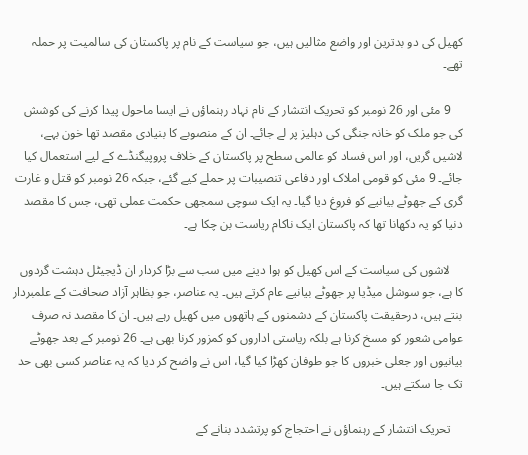کھیل کی دو بدترین اور واضع مثالیں ہیں، جو سیاست کے نام پر پاکستان کی سالمیت پر حملہ تھے۔

    9 مئی اور 26 نومبر کو تحریک انتشار کے نام نہاد رہنماؤں نے ایسا ماحول پیدا کرنے کی کوشش کی جو ملک کو خانہ جنگی کی دہلیز پر لے جائے۔ ان کے منصوبے کا بنیادی مقصد تھا خون بہے، لاشیں گریں، اور اس فساد کو عالمی سطح پر پاکستان کے خلاف پروپیگنڈے کے لیے استعمال کیا جائے۔ 9 مئی کو قومی املاک اور دفاعی تنصیبات پر حملے کیے گئے، جبکہ 26 نومبر کو قتل و غارت گری کے جھوٹے بیانیے کو فروغ دیا گیا۔ یہ ایک سوچی سمجھی حکمت عملی تھی، جس کا مقصد دنیا کو یہ دکھانا تھا کہ پاکستان ایک ناکام ریاست بن چکا ہے۔

    لاشوں کی سیاست کے اس کھیل کو ہوا دینے میں سب سے بڑا کردار ان ڈیجیٹل دہشت گردوں کا ہے، جو سوشل میڈیا پر جھوٹے بیانیے عام کرتے ہیں۔ یہ عناصر، جو بظاہر آزاد صحافت کے علمبردار بنتے ہیں، درحقیقت پاکستان کے دشمنوں کے ہاتھوں میں کھیل رہے ہیں۔ ان کا مقصد نہ صرف عوامی شعور کو مسخ کرنا ہے بلکہ ریاستی اداروں کو کمزور کرنا بھی ہے۔ 26 نومبر کے بعد جھوٹے بیانیوں اور جعلی خبروں کا جو طوفان کھڑا کیا گیا، اس نے واضح کر دیا کہ یہ عناصر کسی بھی حد تک جا سکتے ہیں۔

    تحریک انتشار کے رہنماؤں نے احتجاج کو پرتشدد بنانے کے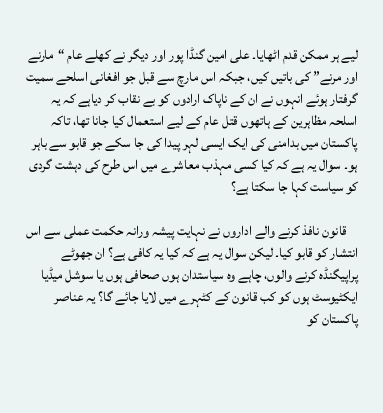لیے ہر ممکن قدم اٹھایا۔ علی امین گنڈا پور اور دیگر نے کھلے عام “مارنے اور مرنے” کی باتیں کیں، جبکہ اس مارچ سے قبل جو افغانی اسلحے سمیت گرفتار ہوئے انہوں نے ان کے ناپاک ارادوں کو بے نقاب کر دیاہے کہ یہ اسلحہ مظاہرین کے ہاتھوں قتل عام کے لیے استعمال کیا جانا تھا، تاکہ پاکستان میں بدامنی کی ایک ایسی لہر پیدا کی جا سکے جو قابو سے باہر ہو۔ سوال یہ ہے کہ کیا کسی مہذب معاشرے میں اس طرح کی دہشت گردی کو سیاست کہا جا سکتا ہے؟

    قانون نافذ کرنے والے اداروں نے نہایت پیشہ ورانہ حکمت عملی سے اس انتشار کو قابو کیا۔ لیکن سوال یہ ہے کہ کیا یہ کافی ہے؟ ان جھوٹے پراپیگنڈہ کرنے والوں، چاہے وہ سیاستدان ہوں صحافی ہوں یا سوشل میڈیا ایکٹیوسٹ ہوں کو کب قانون کے کٹہرے میں لایا جائے گا؟ یہ عناصر پاکستان کو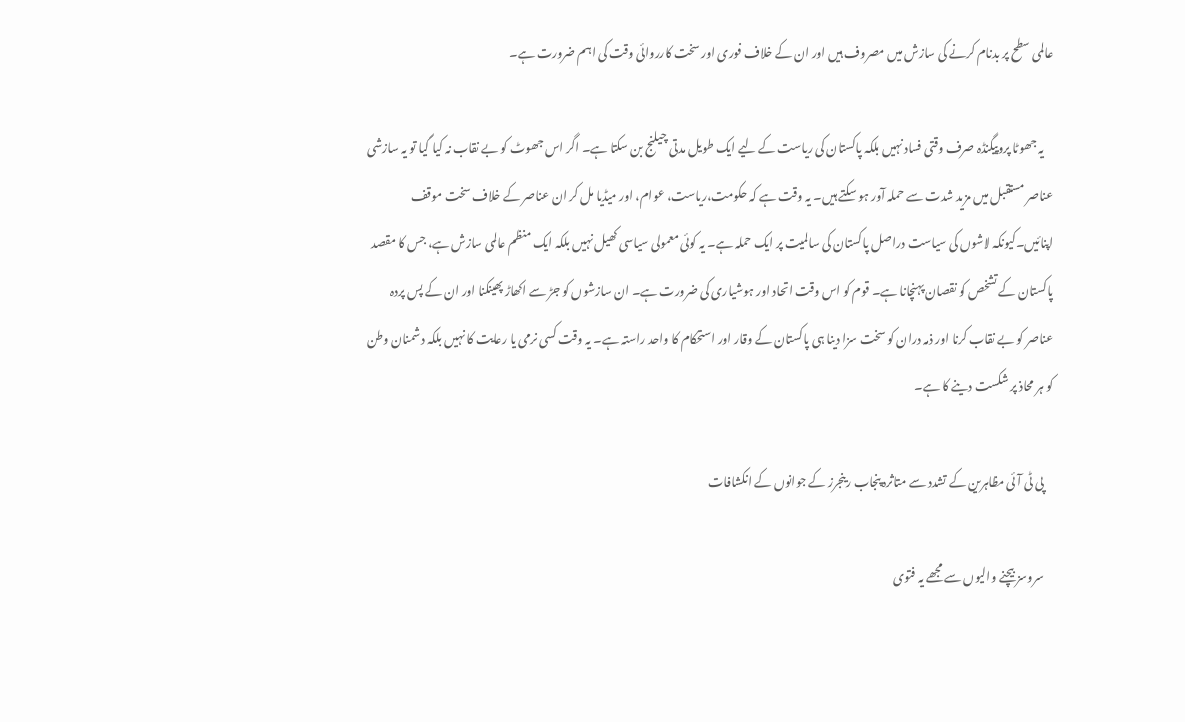عالمی سطح پر بدنام کرنے کی سازش میں مصروف ہیں اور ان کے خلاف فوری اور سخت کارروائی وقت کی اہم ضرورت ہے۔

    یہ جھوٹا پروپیگنڈہ صرف وقتی فساد نہیں بلکہ پاکستان کی ریاست کے لیے ایک طویل مدتی چیلنج بن سکتا ہے۔ اگر اس جھوٹ کو بے نقاب نہ کیا گیا تو یہ سازشی عناصر مستقبل میں مزید شدت سے حملہ آور ہو سکتے ہیں۔ یہ وقت ہے کہ حکومت،ریاست، عوام، اور میڈیا مل کر ان عناصر کے خلاف سخت موقف اپنائیں۔کیونکہ لاشوں کی سیاست دراصل پاکستان کی سالمیت پر ایک حملہ ہے۔ یہ کوئی معمولی سیاسی کھیل نہیں بلکہ ایک منظم عالمی سازش ہے، جس کا مقصد پاکستان کے تشخص کو نقصان پہنچانا ہے۔ قوم کو اس وقت اتحاد اور ہوشیاری کی ضرورت ہے۔ ان سازشوں کو جڑ سے اکھاڑ پھینکنا اور ان کے پس پردہ عناصر کو بے نقاب کرنا اور ذمہ دران کو سخت سزا دینا ہی پاکستان کے وقار اور استحکام کا واحد راستہ ہے۔ یہ وقت کسی نرمی یا رعایت کا نہیں بلکہ دشمنان وطن کو ہر محاذ پر شکست دینے کا ہے۔

    پی ٹی آئی مظاہرین کے تشدد سے متاثرہ پنجاب رینجرز کے جوانوں کے انکشافات

    سروسز بیچنے والیوں سے مجھے یہ فتوی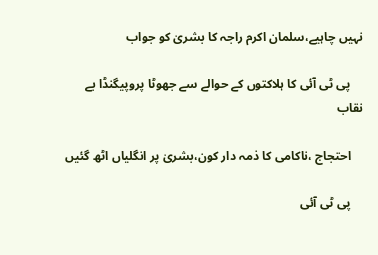نہیں چاہیے،سلمان اکرم راجہ کا بشریٰ کو جواب

    پی ٹی آئی کا ہلاکتوں کے حوالے سے جھوٹا پروپیگنڈا بے نقاب

    احتجاج ،ناکامی کا ذمہ دار کون،بشریٰ پر انگلیاں اٹھ گئیں

    پی ٹی آئی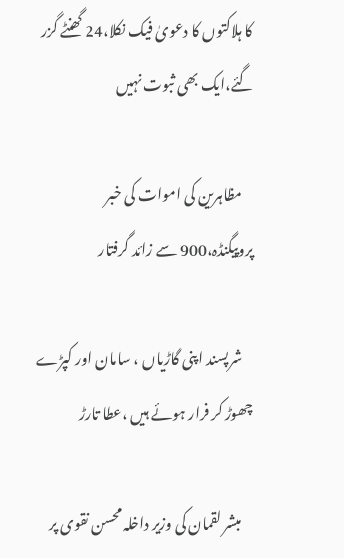کا ہلاکتوں کا دعویٰ فیک نکلا،24 گھنٹے گزر گئے،ایک بھی ثبوت نہیں

    مظاہرین کی اموات کی خبر پروپیگنڈہ،900 سے زائد گرفتار

    شرپسند اپنی گاڑیاں ، سامان اور کپڑے چھوڑ کر فرار ہوئے ہیں ،عطا تارڑ

    مبشر لقمان کی وزیر داخلہ محسن نقوی پر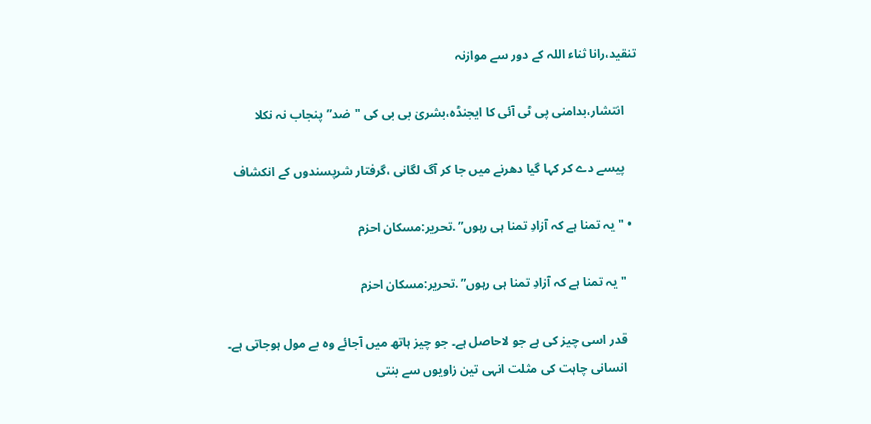تنقید،رانا ثناء اللہ کے دور سے موازنہ

    انتشار،بدامنی پی ٹی آئی کا ایجنڈہ،بشریٰ بی بی کی "ضد”پنجاب نہ نکلا

    پیسے دے کر کہا گیا دھرنے میں جا کر آگ لگانی ،گرفتار شرپسندوں کے انکشاف

  • "یہ تمنا ہے کہ آزادِ تمنا ہی رہوں” .تحریر:مسکان احزم

    "یہ تمنا ہے کہ آزادِ تمنا ہی رہوں” .تحریر:مسکان احزم

    قدر اسی چیز کی ہے جو لاحاصل ہے۔ جو چیز ہاتھ میں آجائے وہ بے مول ہوجاتی ہے۔
    انسانی چاہت کی مثلت انہی تین زاویوں سے بنتی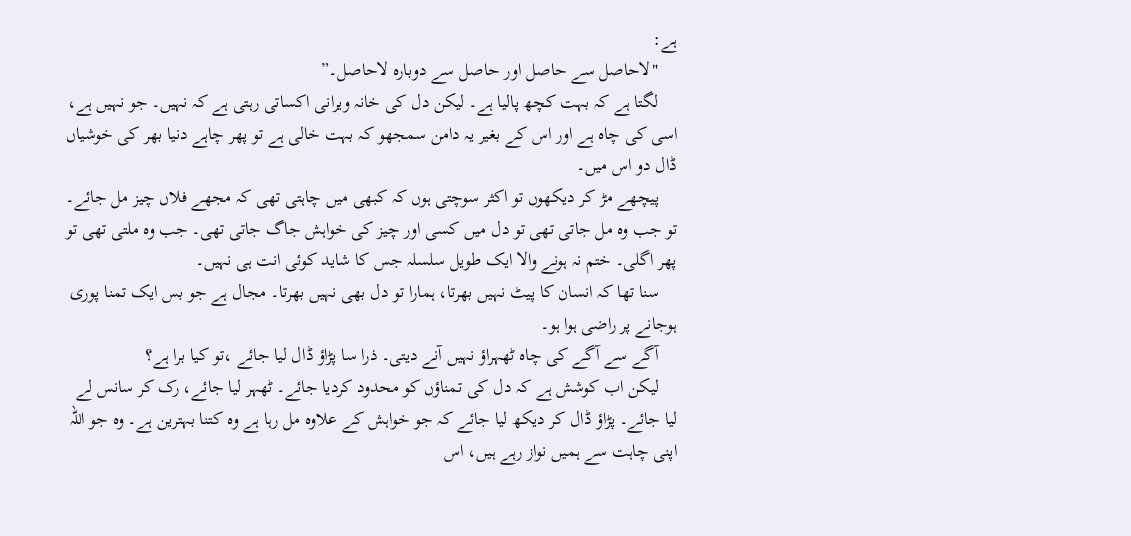ہے:
    "لاحاصل سے حاصل اور حاصل سے دوبارہ لاحاصل۔”
    لگتا ہے کہ بہت کچھ پالیا ہے۔ لیکن دل کی خانہ ویرانی اکساتی رہتی ہے کہ نہیں۔ جو نہیں ہے، اسی کی چاہ ہے اور اس کے بغیر یہ دامن سمجھو کہ بہت خالی ہے تو پھر چاہے دنیا بھر کی خوشیاں ڈال دو اس میں۔
    پیچھے مڑ کر دیکھوں تو اکثر سوچتی ہوں کہ کبھی میں چاہتی تھی کہ مجھے فلاں چیز مل جائے۔ تو جب وہ مل جاتی تھی تو دل میں کسی اور چیز کی خواہش جاگ جاتی تھی۔ جب وہ ملتی تھی تو پھر اگلی۔ ختم نہ ہونے والا ایک طویل سلسلہ جس کا شاید کوئی انت ہی نہیں۔
    سنا تھا کہ انسان کا پیٹ نہیں بھرتا، ہمارا تو دل بھی نہیں بھرتا۔ مجال ہے جو بس ایک تمنا پوری ہوجانے پر راضی ہوا ہو۔
    آگے سے آگے کی چاہ ٹھہراؤ نہیں آنے دیتی۔ ذرا سا پڑاؤ ڈال لیا جائے ،تو کیا برا ہے؟
    لیکن اب کوشش ہے کہ دل کی تمناؤں کو محدود کردیا جائے۔ ٹھہر لیا جائے، رک کر سانس لے لیا جائے۔ پڑاؤ ڈال کر دیکھ لیا جائے کہ جو خواہش کے علاوہ مل رہا ہے وہ کتنا بہترین ہے۔ وہ جو اللہ اپنی چاہت سے ہمیں نواز رہے ہیں، اس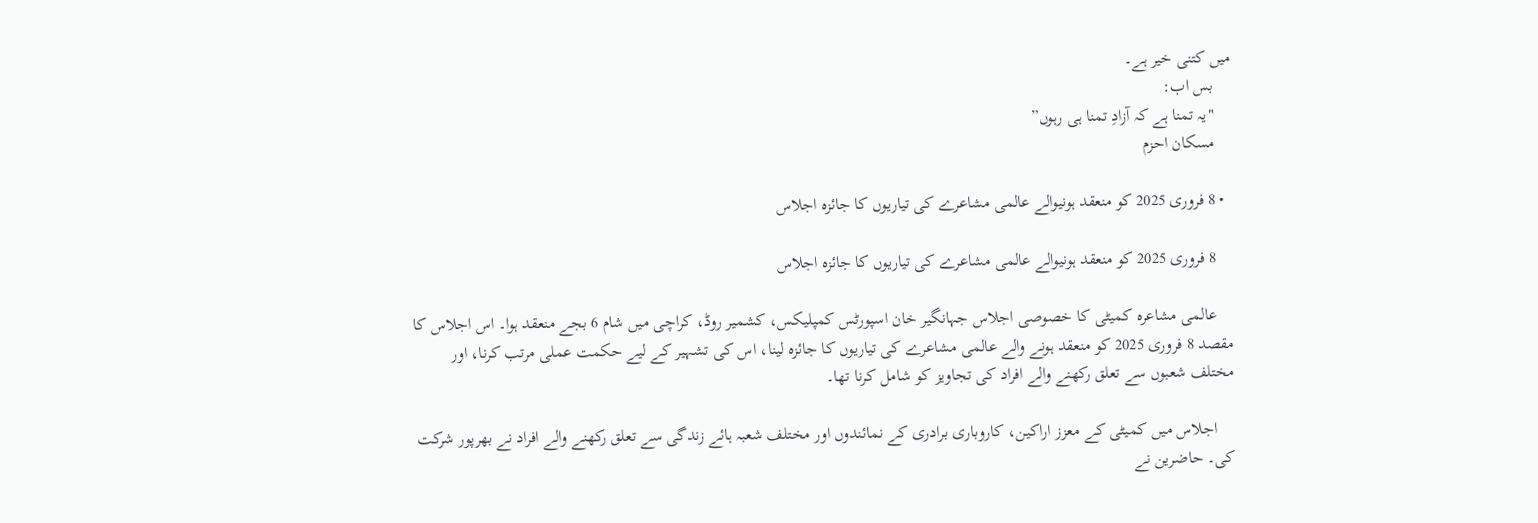میں کتنی خیر ہے۔
    بس اب:
    "یہ تمنا ہے کہ آزادِ تمنا ہی رہوں”
    مسکان احزم

  • 8 فروری 2025 کو منعقد ہونیوالے عالمی مشاعرے کی تیاریوں کا جائزہ اجلاس

    8 فروری 2025 کو منعقد ہونیوالے عالمی مشاعرے کی تیاریوں کا جائزہ اجلاس

    عالمی مشاعرہ کمیٹی کا خصوصی اجلاس جہانگیر خان اسپورٹس کمپلیکس، کشمیر روڈ، کراچی میں شام 6 بجے منعقد ہوا۔ اس اجلاس کا مقصد 8 فروری 2025 کو منعقد ہونے والے عالمی مشاعرے کی تیاریوں کا جائزہ لینا، اس کی تشہیر کے لیے حکمت عملی مرتب کرنا، اور مختلف شعبوں سے تعلق رکھنے والے افراد کی تجاویز کو شامل کرنا تھا۔

    اجلاس میں کمیٹی کے معزز اراکین، کاروباری برادری کے نمائندوں اور مختلف شعبہ ہائے زندگی سے تعلق رکھنے والے افراد نے بھرپور شرکت کی۔ حاضرین نے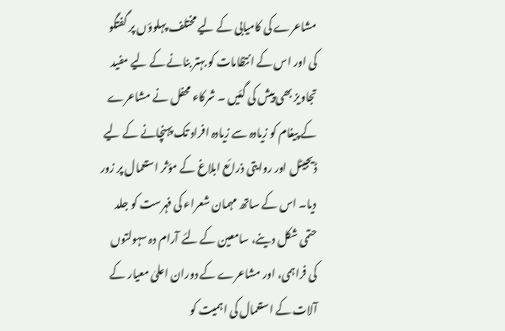مشاعرے کی کامیابی کے لیے مختلف پہلوؤں پر گفتگو کی اور اس کے انتظامات کو بہتر بنانے کے لیے مفید تجاویز بھی پیش کی گئیں ۔ شرکاء محفل نے مشاعرے کے پیغام کو زیادہ سے زیادہ افراد تک پہنچانے کے لیے ڈیجیٹل اور روایتی ذرائع ابلاغ کے مؤثر استعمال پر زور دیا۔ اس کے ساتھ مہمان شعراء کی فہرست کو جلد حتمی شکل دینے، سامعین کے لئے آرام دہ سہولتوں کی فراہمی، اور مشاعرے کے دوران اعلیٰ معیار کے آلات کے استعمال کی اہمیت کو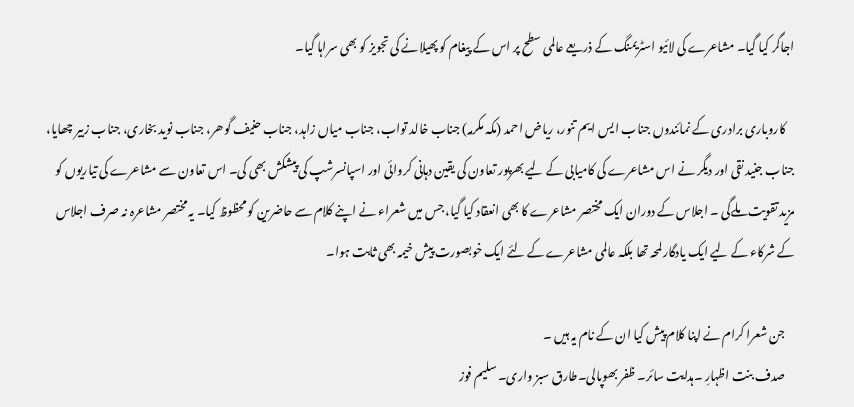اجاگر کیا گیا۔ مشاعرے کی لائیو اسٹریمنگ کے ذریعے عالمی سطح پر اس کے پیغام کو پھیلانے کی تجویز کو بھی سراہا گیا۔

    کاروباری برادری کے نمائندوں جناب ایس ایم تنور، ریاض احمد (مکہ مکرمہ) جناب خالد تواب، جناب میاں زاہد، جناب حنیف گوھر، جناب نوید بخاری، جناب زبیر چھایا، جناب جنید نقی اور دیگر نے اس مشاعرے کی کامیابی کے لیے بھرپور تعاون کی یقین دہانی کروائی اور اسپانسرشپ کی پیشکش بھی کی۔ اس تعاون سے مشاعرے کی تیاریوں کو مزید تقویت ملےگی ۔ اجلاس کے دوران ایک مختصر مشاعرے کا بھی انعقاد کیا گیا، جس میں شعراء نے اپنے کلام سے حاضرین کو محظوظ کیا۔ یہ مختصر مشاعرہ نہ صرف اجلاس کے شرکاء کے لیے ایک یادگار لمحہ تھا بلکہ عالمی مشاعرے کے لئے ایک خوبصورت پیش خیمہ بھی ثابت ہوا۔

    جن شعرا کرام نے اپنا کلام پیش کیا ان کے نام یہ ہیں ۔
    صدف بنت اظہارِ ۔ہدایت سائر۔ ظفر بھوپالی۔طارق سبز واری۔ سلیم فوز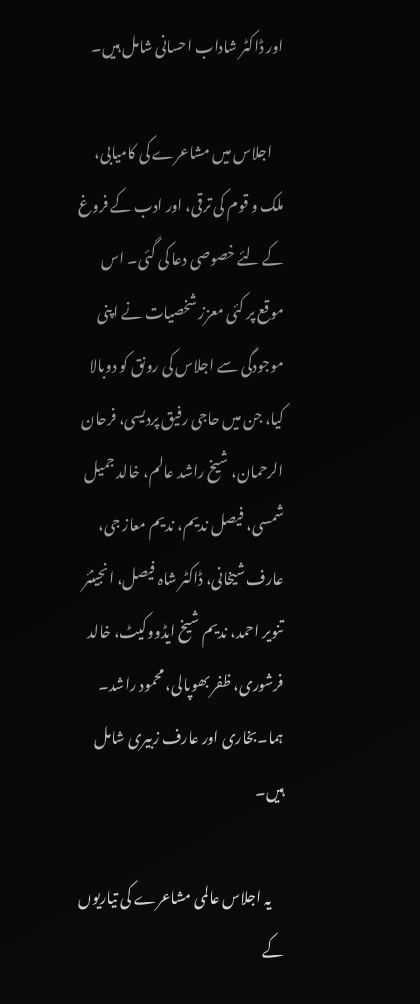اور ڈاکٹر شاداب احسانی شامل ہیں۔

    اجلاس میں مشاعرے کی کامیابی، ملک و قوم کی ترقی، اور ادب کے فروغ کے لئے خصوصی دعا کی گئی۔ اس موقع پر کئی معزز شخصیات نے اپنی موجودگی سے اجلاس کی رونق کو دوبالا کیا، جن میں حاجی رفیق پردیسی، فرحان الرحمان، شیخ راشد عالم، خالد جمیل شمسی، فیصل ندیم، ندیم معاز جی، عارف شیخانی، ڈاکٹر شاہ فیصل، انجینئر تنویر احمد، ندیم شیخ ایڈووکیٹ، خالد فرشوری، ظفر بھوپالی، محمود راشد۔ ہما۔بخاری اور عارف زبیری شامل ہیں۔

    یہ اجلاس عالمی مشاعرے کی تیاریوں کے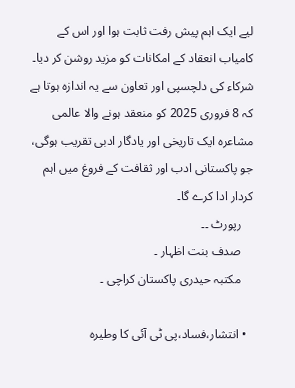لیے ایک اہم پیش رفت ثابت ہوا اور اس کے کامیاب انعقاد کے امکانات کو مزید روشن کر دیا۔ شرکاء کی دلچسپی اور تعاون سے یہ اندازہ ہوتا ہے کہ 8 فروری 2025 کو منعقد ہونے والا عالمی مشاعرہ ایک تاریخی اور یادگار ادبی تقریب ہوگی، جو پاکستانی ادب اور ثقافت کے فروغ میں اہم کردار ادا کرے گا۔
    رپورٹ ۔۔
    صدف بنت اظہار ۔
    مکتبہ حیدری پاکستان کراچی ۔

  • انتشار،فساد،پی ٹی آئی کا وطیرہ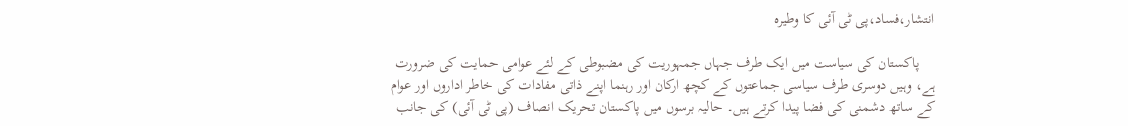انتشار،فساد،پی ٹی آئی کا وطیرہ

    پاکستان کی سیاست میں ایک طرف جہاں جمہوریت کی مضبوطی کے لئے عوامی حمایت کی ضرورت ہے، وہیں دوسری طرف سیاسی جماعتوں کے کچھ ارکان اور رہنما اپنے ذاتی مفادات کی خاطر اداروں اور عوام کے ساتھ دشمنی کی فضا پیدا کرتے ہیں۔ حالیہ برسوں میں پاکستان تحریک انصاف (پی ٹی آئی) کی جانب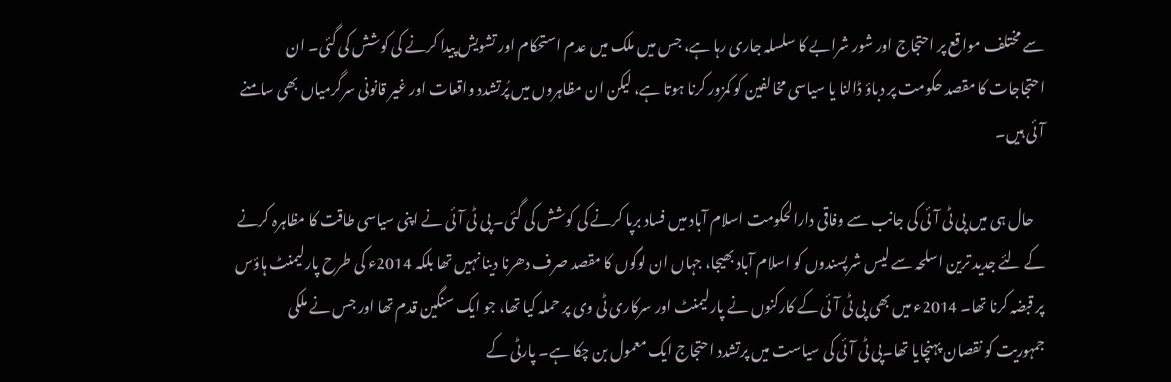سے مختلف مواقع پر احتجاج اور شور شرابے کا سلسلہ جاری رہا ہے، جس میں ملک میں عدم استحکام اور تشویش پیدا کرنے کی کوشش کی گئی۔ ان احتجاجات کا مقصد حکومت پر دباؤ ڈالنا یا سیاسی مخالفین کو کمزور کرنا ہوتا ہے، لیکن ان مظاہروں میں پُرتشدد واقعات اور غیر قانونی سرگرمیاں بھی سامنے آئی ہیں۔

    حال ہی میں پی ٹی آئی کی جانب سے وفاقی دارالحکومت اسلام آباد میں فساد برپا کرنے کی کوشش کی گئی۔ پی ٹی آئی نے اپنی سیاسی طاقت کا مظاہرہ کرنے کے لئے جدید ترین اسلحہ سے لیس شرپسندوں کو اسلام آباد بھیجا، جہاں ان لوگوں کا مقصد صرف دھرنا دینا نہیں تھا بلکہ 2014ء کی طرح پارلیمنٹ ہاؤس پر قبضہ کرنا تھا۔ 2014ء میں بھی پی ٹی آئی کے کارکنوں نے پارلیمنٹ اور سرکاری ٹی وی پر حملہ کیا تھا، جو ایک سنگین قدم تھا اور جس نے ملکی جمہوریت کو نقصان پہنچایا تھا۔پی ٹی آئی کی سیاست میں پرتشدد احتجاج ایک معمول بن چکا ہے۔ پارٹی کے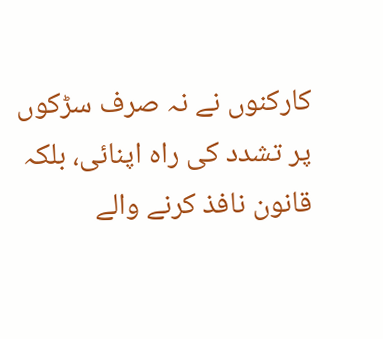کارکنوں نے نہ صرف سڑکوں پر تشدد کی راہ اپنائی، بلکہ قانون نافذ کرنے والے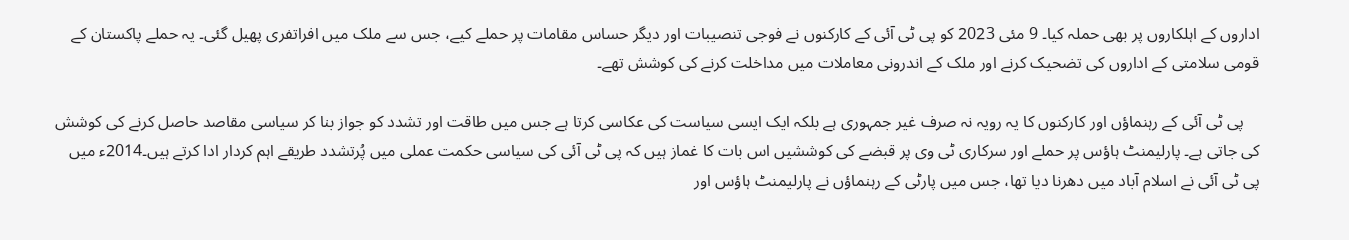اداروں کے اہلکاروں پر بھی حملہ کیا۔ 9 مئی 2023 کو پی ٹی آئی کے کارکنوں نے فوجی تنصیبات اور دیگر حساس مقامات پر حملے کیے، جس سے ملک میں افراتفری پھیل گئی۔ یہ حملے پاکستان کے قومی سلامتی کے اداروں کی تضحیک کرنے اور ملک کے اندرونی معاملات میں مداخلت کرنے کی کوشش تھے۔

    پی ٹی آئی کے رہنماؤں اور کارکنوں کا یہ رویہ نہ صرف غیر جمہوری ہے بلکہ ایک ایسی سیاست کی عکاسی کرتا ہے جس میں طاقت اور تشدد کو جواز بنا کر سیاسی مقاصد حاصل کرنے کی کوشش کی جاتی ہے۔ پارلیمنٹ ہاؤس پر حملے اور سرکاری ٹی وی پر قبضے کی کوششیں اس بات کا غماز ہیں کہ پی ٹی آئی کی سیاسی حکمت عملی میں پُرتشدد طریقے اہم کردار ادا کرتے ہیں۔2014ء میں پی ٹی آئی نے اسلام آباد میں دھرنا دیا تھا، جس میں پارٹی کے رہنماؤں نے پارلیمنٹ ہاؤس اور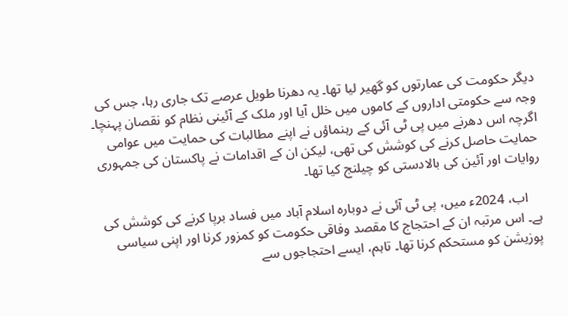دیگر حکومت کی عمارتوں کو گھیر لیا تھا۔ یہ دھرنا طویل عرصے تک جاری رہا، جس کی وجہ سے حکومتی اداروں کے کاموں میں خلل آیا اور ملک کے آئینی نظام کو نقصان پہنچا۔ اگرچہ اس دھرنے میں پی ٹی آئی کے رہنماؤں نے اپنے مطالبات کی حمایت میں عوامی حمایت حاصل کرنے کی کوشش کی تھی، لیکن ان کے اقدامات نے پاکستان کی جمہوری روایات اور آئین کی بالادستی کو چیلنج کیا تھا۔

    اب، 2024ء میں، پی ٹی آئی نے دوبارہ اسلام آباد میں فساد برپا کرنے کی کوشش کی ہے۔ اس مرتبہ ان کے احتجاج کا مقصد وفاقی حکومت کو کمزور کرنا اور اپنی سیاسی پوزیشن کو مستحکم کرنا تھا۔ تاہم، ایسے احتجاجوں سے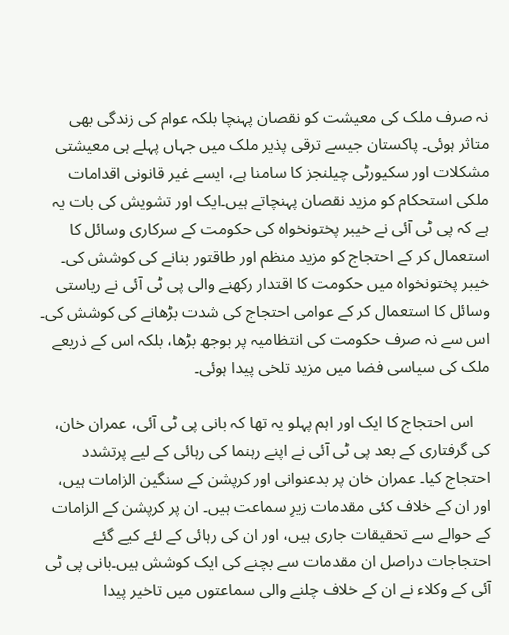نہ صرف ملک کی معیشت کو نقصان پہنچا بلکہ عوام کی زندگی بھی متاثر ہوئی۔ پاکستان جیسے ترقی پذیر ملک میں جہاں پہلے ہی معیشتی مشکلات اور سکیورٹی چیلنجز کا سامنا ہے، ایسے غیر قانونی اقدامات ملکی استحکام کو مزید نقصان پہنچاتے ہیں۔ایک اور تشویش کی بات یہ ہے کہ پی ٹی آئی نے خیبر پختونخواہ کی حکومت کے سرکاری وسائل کا استعمال کر کے احتجاج کو مزید منظم اور طاقتور بنانے کی کوشش کی۔ خیبر پختونخواہ میں حکومت کا اقتدار رکھنے والی پی ٹی آئی نے ریاستی وسائل کا استعمال کر کے عوامی احتجاج کی شدت بڑھانے کی کوشش کی۔ اس سے نہ صرف حکومت کی انتظامیہ پر بوجھ بڑھا، بلکہ اس کے ذریعے ملک کی سیاسی فضا میں مزید تلخی پیدا ہوئی۔

    اس احتجاج کا ایک اور اہم پہلو یہ تھا کہ بانی پی ٹی آئی، عمران خان، کی گرفتاری کے بعد پی ٹی آئی نے اپنے رہنما کی رہائی کے لیے پرتشدد احتجاج کیا۔ عمران خان پر بدعنوانی اور کرپشن کے سنگین الزامات ہیں، اور ان کے خلاف کئی مقدمات زیرِ سماعت ہیں۔ ان پر کرپشن کے الزامات کے حوالے سے تحقیقات جاری ہیں، اور ان کی رہائی کے لئے کیے گئے احتجاجات دراصل ان مقدمات سے بچنے کی ایک کوشش ہیں۔بانی پی ٹی آئی کے وکلاء نے ان کے خلاف چلنے والی سماعتوں میں تاخیر پیدا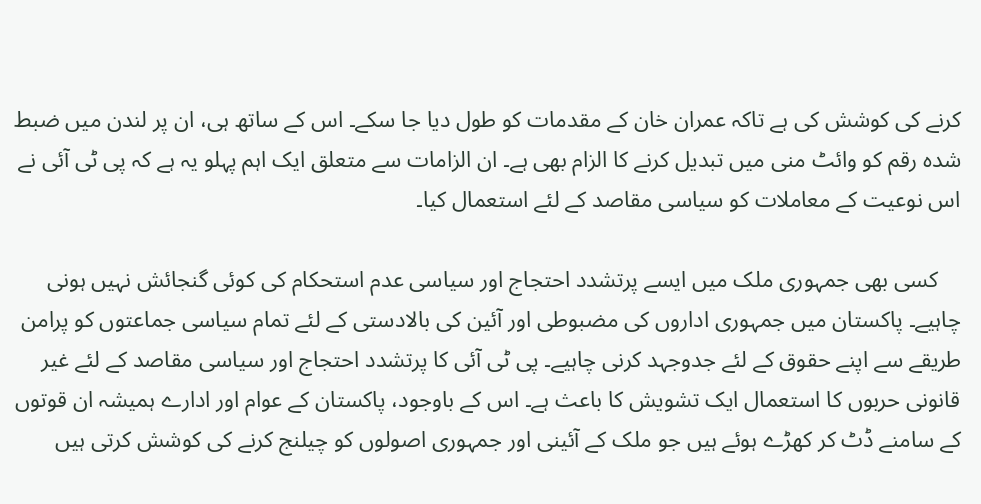کرنے کی کوشش کی ہے تاکہ عمران خان کے مقدمات کو طول دیا جا سکے۔ اس کے ساتھ ہی، ان پر لندن میں ضبط شدہ رقم کو وائٹ منی میں تبدیل کرنے کا الزام بھی ہے۔ ان الزامات سے متعلق ایک اہم پہلو یہ ہے کہ پی ٹی آئی نے اس نوعیت کے معاملات کو سیاسی مقاصد کے لئے استعمال کیا۔

    کسی بھی جمہوری ملک میں ایسے پرتشدد احتجاج اور سیاسی عدم استحکام کی کوئی گنجائش نہیں ہونی چاہیے۔ پاکستان میں جمہوری اداروں کی مضبوطی اور آئین کی بالادستی کے لئے تمام سیاسی جماعتوں کو پرامن طریقے سے اپنے حقوق کے لئے جدوجہد کرنی چاہیے۔ پی ٹی آئی کا پرتشدد احتجاج اور سیاسی مقاصد کے لئے غیر قانونی حربوں کا استعمال ایک تشویش کا باعث ہے۔ اس کے باوجود، پاکستان کے عوام اور ادارے ہمیشہ ان قوتوں کے سامنے ڈٹ کر کھڑے ہوئے ہیں جو ملک کے آئینی اور جمہوری اصولوں کو چیلنج کرنے کی کوشش کرتی ہیں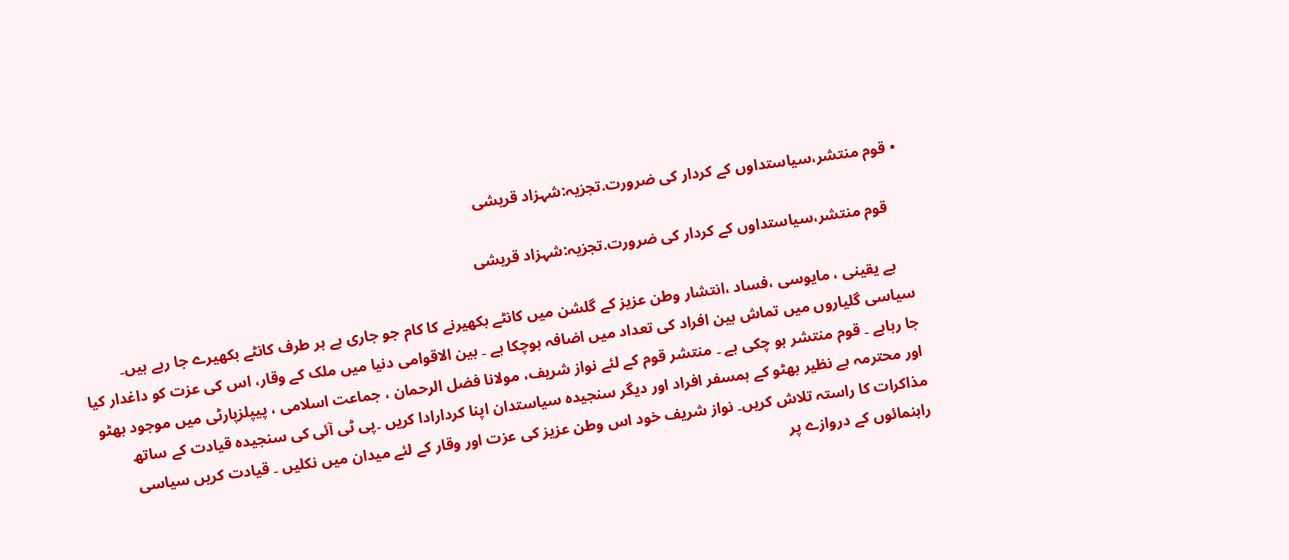• قوم منتشر،سیاستداوں کے کردار کی ضرورت.تجزیہ:شہزاد قریشی

    قوم منتشر،سیاستداوں کے کردار کی ضرورت.تجزیہ:شہزاد قریشی

    بے یقینی ، مایوسی ،فساد ،انتشار وطن عزیز کے گلشن میں کانٹے بکھیرنے کا کام جو جاری ہے ہر طرف کانٹے بکھیرے جا رہے ہیں۔ سیاسی گلیاروں میں تماش بین افراد کی تعداد میں اضافہ ہوچکا ہے ۔ بین الاقوامی دنیا میں ملک کے وقار، اس کی عزت کو داغدار کیا جا رہاہے ۔ قوم منتشر ہو چکی ہے ۔ منتشر قوم کے لئے نواز شریف، مولانا فضل الرحمان ، جماعت اسلامی ، پیپلزپارٹی میں موجود بھٹو اور محترمہ بے نظیر بھٹو کے ہمسفر افراد اور دیگر سنجیدہ سیاستدان اپنا کردارادا کریں ۔پی ٹی آئی کی سنجیدہ قیادت کے ساتھ مذاکرات کا راستہ تلاش کریں۔ نواز شریف خود اس وطن عزیز کی عزت اور وقار کے لئے میدان میں نکلیں ۔ قیادت کریں سیاسی راہنمائوں کے دروازے پر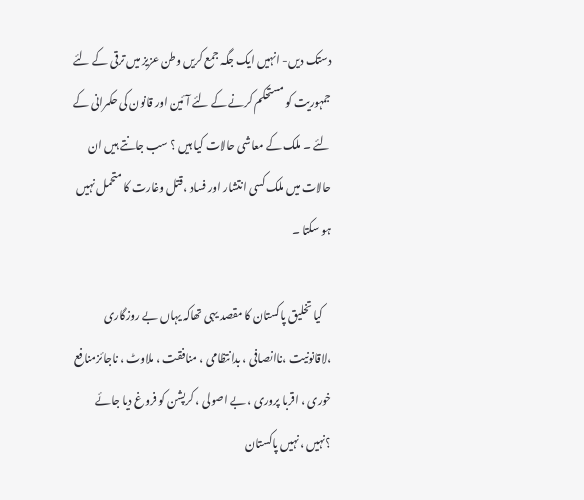دستک دیں- انہیں ایک جگہ جمع کریں وطن عزیز میں ترقی کے لئے جمہوریت کو مستحکم کرنے کے لئے آئین اور قانون کی حکمرانی کے لئے ۔ ملک کے معاشی حالات کیا ہیں ؟ سب جانتے ہیں ان حالات میں ملک کسی انتشار اور فساد ،قتل وغارت کا متحمل نہیں ہو سکتا ۔

    کیا تخلیق پاکستان کا مقصد یہی تھاکہ یہاں بے روزگاری ،لاقانونیت ،ناانصافی ، بدانتظامی ، منافقت ، ملاوٹ ، ناجائزمنافع خوری ، اقربا پروری ، بے اصولی ، کرپشن کو فروغ دیا جائے ؟نہیں ،نہیں پاکستان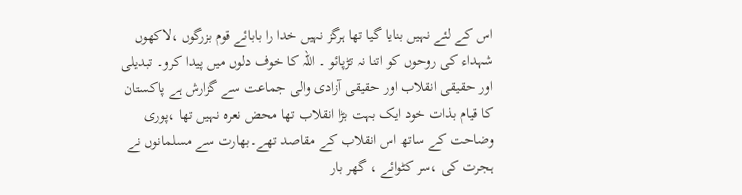اس کے لئے نہیں بنایا گیا تھا ہرگز نہیں خدا را بابائے قوم بزرگوں ،لاکھوں شہداء کی روحوں کو اتنا نہ تڑپائو ۔ اللہ کا خوف دلوں میں پیدا کرو۔ تبدیلی اور حقیقی انقلاب اور حقیقی آزادی والی جماعت سے گزارش ہے پاکستان کا قیام بذات خود ایک بہت بڑا انقلاب تھا محض نعرہ نہیں تھا ،پوری وضاحت کے ساتھ اس انقلاب کے مقاصد تھے۔بھارت سے مسلمانوں نے ہجرت کی ،سر کٹوائے ، گھر بار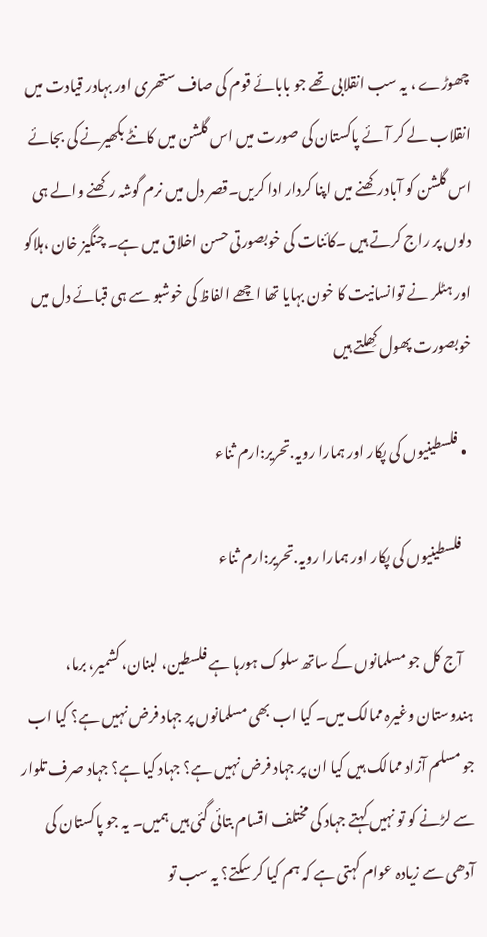چھوڑے ، یہ سب انقلابی تھے جو بابائے قوم کی صاف ستھری اور بہادر قیادت میں انقلاب لے کر آئے پاکستان کی صورت میں اس گلشن میں کانٹے بکھیرنے کی بجائے اس گلشن کو آبادرکھنے میں اپنا کردار ادا کریں۔قصر دل میں نرم گوشہ رکھنے والے ہی دلوں پر راج کرتے ہیں ۔کائنات کی خوبصورتی حسن اخلاق میں ہے۔ چنگیز خان ،ہلاکو اور ہٹلر نے توانسانیت کا خون بہایا تھا اچھے الفاظ کی خوشبو سے ہی قبائے دل میں خوبصورت پھول کِھلتے ہیں

  • فلسطینیوں کی پکار اور ہمارا رویہ.تحریر:ارم ثناء

    فلسطینیوں کی پکار اور ہمارا رویہ.تحریر:ارم ثناء

    آج کل جو مسلمانوں کے ساتھ سلوک ہورہا ہے فلسطین، لبنان، کشمیر، برما، ہندوستان وغیرہ ممالک میں۔ کیا اب بھی مسلمانوں پر جہاد فرض نہیں ہے؟ کیا اب جو مسلم آزاد ممالک ہیں کیا ان پر جہاد فرض نہیں ہے؟ جہاد کیا ہے؟ جہاد صرف تلوار سے لڑنے کو تو نہیں کہتے جہاد کی مختلف اقسام بتائی گئی ہیں ہمیں۔ یہ جو پاکستان کی آدھی سے زیادہ عوام کہتی ہے کہ ہم کیا کر سکتے؟ یہ سب تو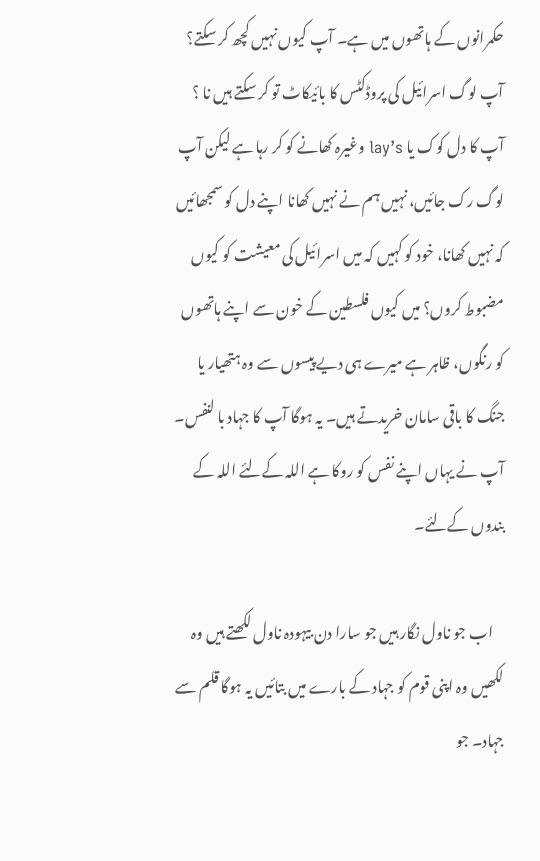حکمرانوں کے ہاتھوں میں ہے۔ آپ کیوں نہیں کچھ کر سکتے؟ آپ لوگ اسرائیل کی پروڈکٹس کا بائیکاٹ تو کر سکتے ہیں نا ؟ آپ کا دل کوک یا lay’s وغیرہ کھانے کو کر رہا ہے لیکن آپ لوگ رک جائیں، نہیں ہم نے نہیں کھانا اپنے دل کو سمجھائیں کہ نہیں کھانا، خود کو کہیں کہ میں اسرائیل کی معیشت کو کیوں مضبوط کروں؟ میں کیوں فلسطین کے خون سے اپنے ہاتھوں کو رنگوں، ظاہر ہے میرے ہی دیے پیسوں سے وہ ہتھیار یا جنگ کا باقی سامان خریدتے ہیں۔ یہ ہوگا آپ کا جہاد با لنفس۔ آپ نے یہاں اپنے نفس کو روکا ہے اللہ کےلئے اللہ کے بندوں کےلئے۔

    اب جو ناول نگار ہیں جو سارا دن بیہودہ ناول لکھتے ہیں وہ لکھیں وہ اپنی قوم کو جہاد کے بارے میں بتائیں یہ ہوگا قلم سے جہاد۔ جو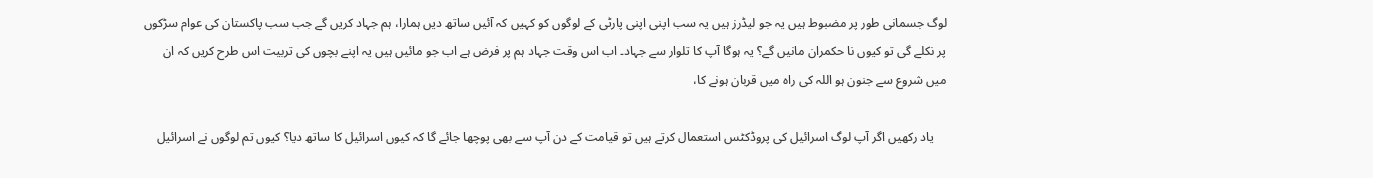لوگ جسمانی طور پر مضبوط ہیں یہ جو لیڈرز ہیں یہ سب اپنی اپنی پارٹی کے لوگوں کو کہیں کہ آئیں ساتھ دیں ہمارا، ہم جہاد کریں گے جب سب پاکستان کی عوام سڑکوں پر نکلے گی تو کیوں نا حکمران مانیں گے؟ یہ ہوگا آپ کا تلوار سے جہاد۔ اب اس وقت جہاد ہم پر فرض ہے اب جو مائیں ہیں یہ اپنے بچوں کی تربیت اس طرح کریں کہ ان میں شروع سے جنون ہو اللہ کی راہ میں قربان ہونے کا،

    یاد رکھیں اگر آپ لوگ اسرائیل کی پروڈکٹس استعمال کرتے ہیں تو قیامت کے دن آپ سے بھی پوچھا جائے گا کہ کیوں اسرائیل کا ساتھ دیا؟ کیوں تم لوگوں نے اسرائیل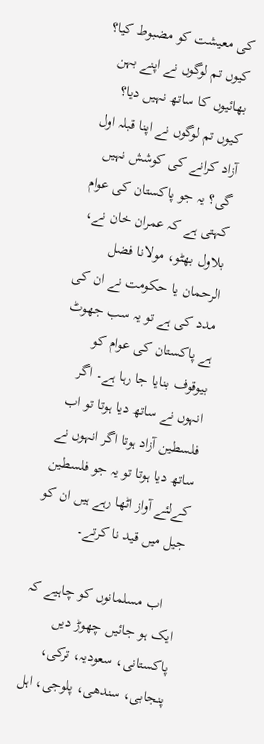کی معیشت کو مضبوط کیا؟ کیوں تم لوگوں نے اپنے بہن بھائیوں کا ساتھ نہیں دیا؟ کیوں تم لوگوں نے اپنا قبلہ اول آزاد کرانے کی کوشش نہیں گی؟ یہ جو پاکستان کی عوام کہتی ہے کہ عمران خان نے، بلاول بھٹو، مولانا فضل الرحمان یا حکومت نے ان کی مدد کی ہے تو یہ سب جھوٹ ہے پاکستان کی عوام کو بیوقوف بنایا جا رہا ہے۔ اگر انہوں نے ساتھ دیا ہوتا تو اب فلسطین آزاد ہوتا اگر انہوں نے ساتھ دیا ہوتا تو یہ جو فلسطین کےلئے آواز اٹھا رہے ہیں ان کو جیل میں قید نا کرتے۔

    اب مسلمانوں کو چاہیے کہ ایک ہو جائیں چھوڑ دیں پاکستانی، سعودیہ، ترکی، پنجابی، سندھی، پلوجی، اہل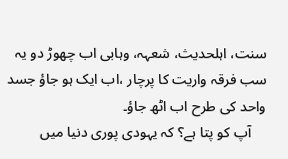سنت، اہلحدیث، شعہہ، وہابی اب چھوڑ دو یہ سب فرقہ واریت کا پرچار ،اب ایک ہو جاؤ جسد واحد کی طرح اب اٹھ جاؤ۔
    آپ کو پتا ہے؟ کہ یہودی پوری دنیا میں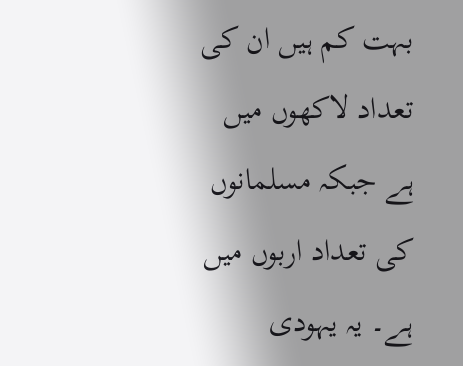بہت کم ہیں ان کی تعداد لاکھوں میں ہے جبکہ مسلمانوں کی تعداد اربوں میں ہے۔ یہ یہودی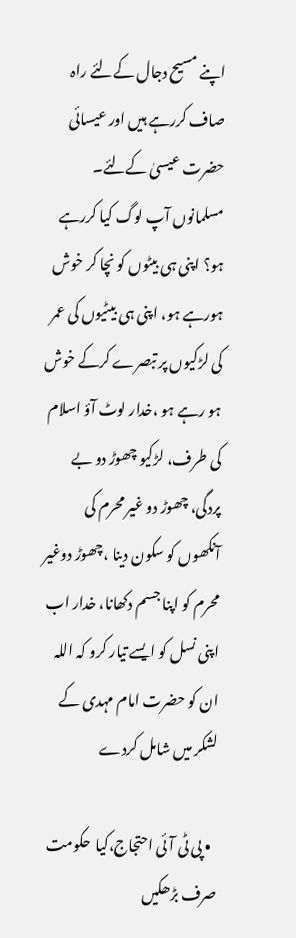اپنے مسیح دجال کےلئے راہ صاف کررہے ہیں اور عیسائی حضرت عیسیٰ کےلئے۔ مسلمانوں آپ لوگ کیا کررہے ہو؟ اپنی ہی بیٹوں کو نچا کر خوش ہورہے ہو، اپنی ہی بیٹیوں کی عمر کی لڑکیوں پر تبصرے کرکے خوش ہو رہے ہو ،خدار لوٹ آؤ اسلام کی طرف، لڑکیو چھوڑ دو بے پردگی، چھوڑ دو غیر محرم کی آنکھوں کو سکون دینا ،چھوڑ دوغیر محرم کو اپنا جسم دکھانا، خدار اب اپنی نسل کو ایسے تیار کرو کہ اللہ ان کو حضرت امام مہدی کے لشکر میں شامل کردے

  • پی ٹی آئی احتجاج،کیا  حکومت صرف بڑھکیں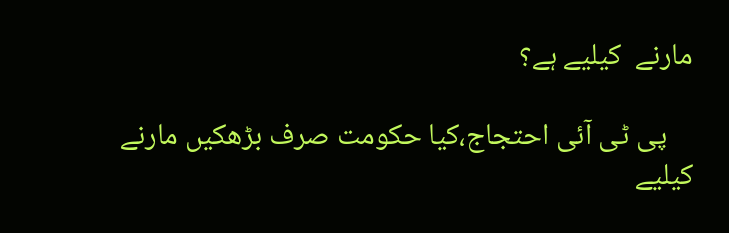مارنے  کیلیے ہے؟

    پی ٹی آئی احتجاج،کیا حکومت صرف بڑھکیں مارنے کیلیے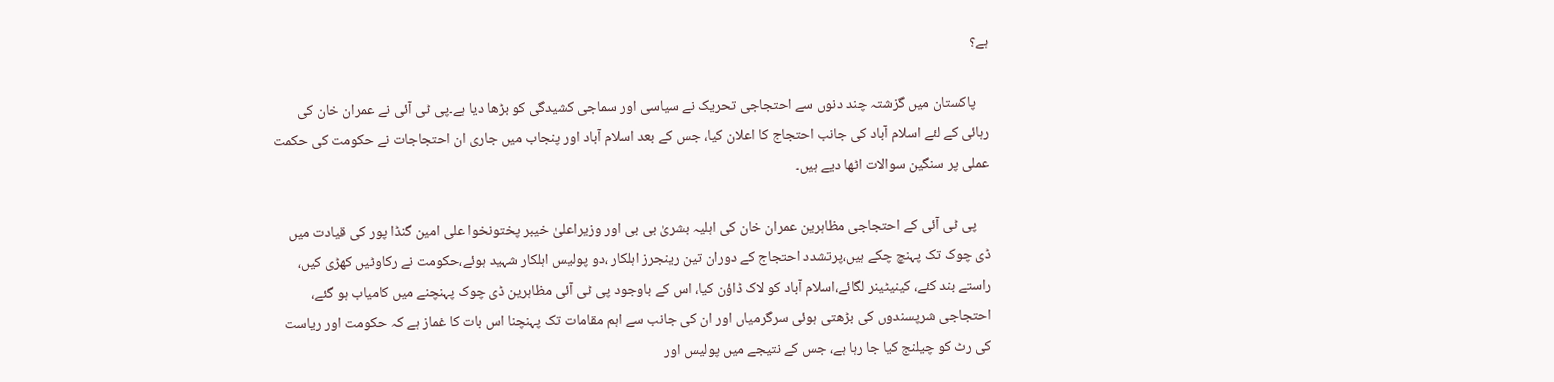ہے؟

    پاکستان میں گزشتہ چند دنوں سے احتجاجی تحریک نے سیاسی اور سماجی کشیدگی کو بڑھا دیا ہے۔پی ٹی آئی نے عمران خان کی رہائی کے لئے اسلام آباد کی جانب احتجاج کا اعلان کیا، جس کے بعد اسلام آباد اور پنجاب میں جاری ان احتجاجات نے حکومت کی حکمت عملی پر سنگین سوالات اٹھا دیے ہیں۔

    پی ٹی آئی کے احتجاجی مظاہرین عمران خان کی اہلیہ بشریٰ بی بی اور وزیراعلیٰ خیبر پختونخوا علی امین گنڈا پور کی قیادت میں ڈی چوک تک پہنچ چکے ہیں،پرتشدد احتجاج کے دوران تین رینجرز اہلکار ،دو پولیس اہلکار شہید ہوئے،حکومت نے رکاوٹیں کھڑی کیں، راستے بند کئے، کینیٹینر لگائے،اسلام آباد کو لاک ڈاؤن کیا، اس کے باوجود پی ٹی آئی مظاہرین ڈی چوک پہنچنے میں کامیاب ہو گئے، احتجاجی شرپسندوں کی بڑھتی ہوئی سرگرمیاں اور ان کی جانب سے اہم مقامات تک پہنچنا اس بات کا غماز ہے کہ حکومت اور ریاست کی رٹ کو چیلنج کیا جا رہا ہے، جس کے نتیجے میں پولیس اور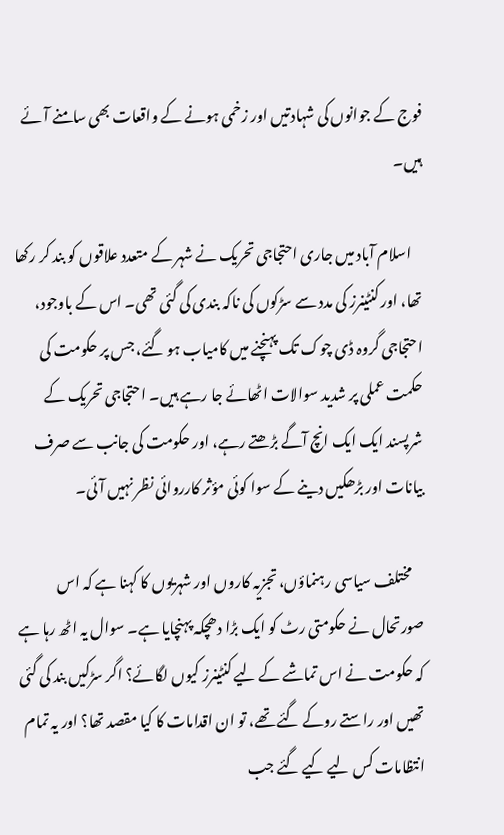فوج کے جوانوں کی شہادتیں اور زخمی ہونے کے واقعات بھی سامنے آئے ہیں۔

    اسلام آباد میں جاری احتجاجی تحریک نے شہر کے متعدد علاقوں کو بند کر رکھا تھا، اور کنٹینرز کی مدد سے سڑکوں کی ناکہ بندی کی گئی تھی۔ اس کے باوجود، احتجاجی گروہ ڈی چوک تک پہنچنے میں کامیاب ہو گئے، جس پر حکومت کی حکمت عملی پر شدید سوالات اٹھائے جا رہے ہیں۔ احتجاجی تحریک کے شرپسند ایک ایک انچ آگے بڑھتے رہے، اور حکومت کی جانب سے صرف بیانات اور بڑھکیں دینے کے سوا کوئی مؤثر کارروائی نظر نہیں آئی۔

    مختلف سیاسی رہنماؤں، تجزیہ کاروں اور شہریوں کا کہنا ہے کہ اس صورتحال نے حکومتی رٹ کو ایک بڑا دھچکہ پہنچایا ہے۔ سوال یہ اٹھ رہا ہے کہ حکومت نے اس تماشے کے لیے کنٹینرز کیوں لگائے؟ اگر سڑکیں بند کی گئی تھیں اور راستے روکے گئے تھے، تو ان اقدامات کا کیا مقصد تھا؟ اور یہ تمام انتظامات کس لیے کیے گئے جب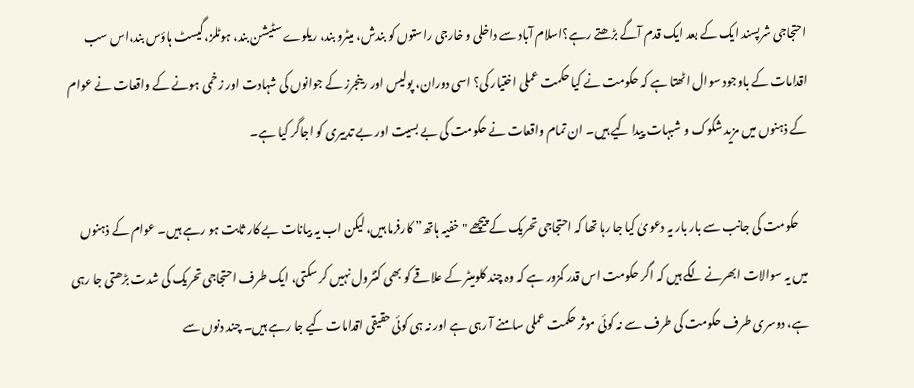احتجاجی شرپسند ایک کے بعد ایک قدم آگے بڑھتے رہے؟اسلام آباد سے داخلی و خارجی راستوں کو بندش، میٹرو بند، ریلوے سٹیشن بند، ہوٹلز،گیسٹ ہاؤس بند،اس سب اقدامات کے باوجود سوال اٹھتا ہے کہ حکومت نے کیا حکمت عملی اختیار کی؟ اسی دوران، پولیس اور رینجرز کے جوانوں کی شہادت اور زخمی ہونے کے واقعات نے عوام کے ذہنوں میں مزید شکوک و شبہات پیدا کیے ہیں۔ ان تمام واقعات نے حکومت کی بے بسیت اور بے تدبیری کو اجاگر کیا ہے۔

    حکومت کی جانب سے بار بار یہ دعویٰ کیا جا رہا تھا کہ احتجاجی تحریک کے پیچھے "خفیہ ہاتھ” کارفرما ہیں، لیکن اب یہ بیانات بے کار ثابت ہو رہے ہیں۔ عوام کے ذہنوں میں یہ سوالات ابھرنے لگے ہیں کہ اگر حکومت اس قدر کمزور ہے کہ وہ چند کلومیٹر کے علاقے کو بھی کنٹرول نہیں کر سکتی، ایک طرف احتجاجی تحریک کی شدت بڑھتی جا رہی ہے، دوسری طرف حکومت کی طرف سے نہ کوئی موثر حکمت عملی سامنے آ رہی ہے اور نہ ہی کوئی حقیقی اقدامات کیے جا رہے ہیں۔ چند دنوں سے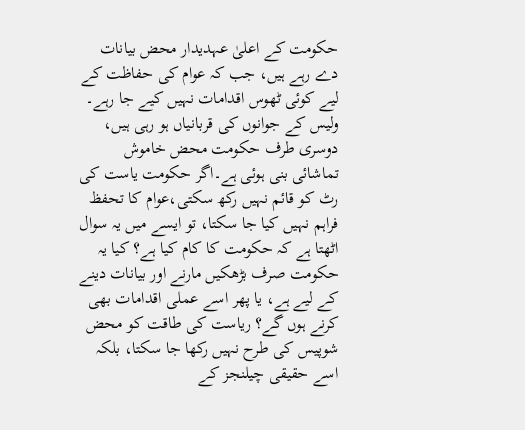حکومت کے اعلیٰ عہدیدار محض بیانات دے رہے ہیں، جب کہ عوام کی حفاظت کے لیے کوئی ٹھوس اقدامات نہیں کیے جا رہے۔ ولیس کے جوانوں کی قربانیاں ہو رہی ہیں، دوسری طرف حکومت محض خاموش تماشائی بنی ہوئی ہے۔اگر حکومت یاست کی رٹ کو قائم نہیں رکھ سکتی،عوام کا تحفظ فراہم نہیں کیا جا سکتا، تو ایسے میں یہ سوال اٹھتا ہے کہ حکومت کا کام کیا ہے؟ کیا یہ حکومت صرف بڑھکیں مارنے اور بیانات دینے کے لیے ہے، یا پھر اسے عملی اقدامات بھی کرنے ہوں گے؟ ریاست کی طاقت کو محض شوپیس کی طرح نہیں رکھا جا سکتا، بلکہ اسے حقیقی چیلنجز کے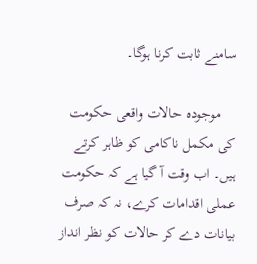سامنے ثابت کرنا ہوگا۔

    موجودہ حالات واقعی حکومت کی مکمل ناکامی کو ظاہر کرتے ہیں۔ اب وقت آ گیا ہے کہ حکومت عملی اقدامات کرے، نہ کہ صرف بیانات دے کر حالات کو نظر انداز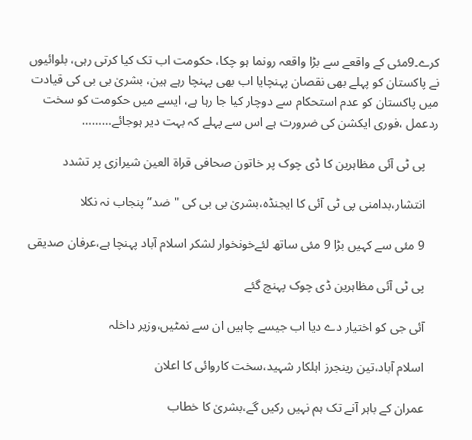کرے۔9مئی کے واقعے سے بڑا واقعہ رونما ہو چکا، حکومت اب تک کیا کرتی رہی، بلوائیوں نے پاکستان کو پہلے بھی نقصان پہنچایا اب بھی پہنچا رہے ہین، بشریٰ بی بی کی قیادت میں پاکستان کو عدم استحکام سے دوچار کیا جا رہا ہے، ایسے میں حکومت کو سخت ردعمل ،فوری ایکشن کی ضرورت ہے اس سے پہلے کہ بہت دیر ہوجائے………

    پی ٹی آئی مظاہرین کا ڈی چوک پر خاتون صحافی قراۃ العین شیرازی پر تشدد

    انتشار،بدامنی پی ٹی آئی کا ایجنڈہ،بشریٰ بی بی کی "ضد”پنجاب نہ نکلا

    9 مئی سے کہیں بڑا 9 مئی ساتھ لئےخونخوار لشکر اسلام آباد پہنچا ہے،عرفان صدیقی

    پی ٹی آئی مظاہرین ڈی چوک پہنچ گئے

    آئی جی کو اختیار دے دیا اب جیسے چاہیں ان سے نمٹیں،وزیر داخلہ

    اسلام آباد،تین رینجرز اہلکار شہید،سخت کاروائی کا اعلان

    عمران کے باہر آنے تک ہم نہیں رکیں گے،بشریٰ کا خطاب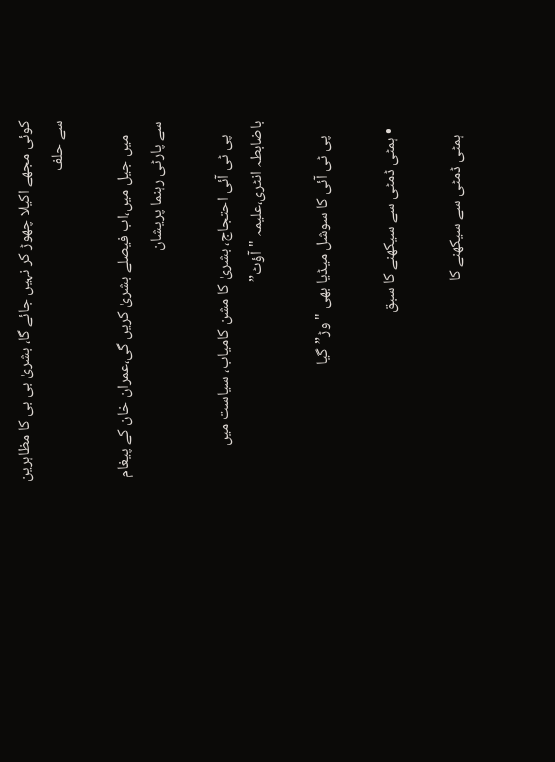کوئی مجھے اکیلا چھوڑ کر نہیں جائے گا، بشریٰ بی بی کا مظاہرین سے حلف

    میں جیل میں،اب فیصلے بشریٰ کریں گی،عمران خان کے پیغام سے پارٹی رہنما پریشان

    پی ٹی آئی احتجاج، بشریٰ کا مشن کامیاب، سیاست میں باضابطہ انٹری،علیمہ "آؤٹ”

    پی ٹی آئی کا سوشل میڈیا بھی "وڑ”گیا

  • ہمٹی ڈمٹی سے سیکھنے کا سبق

    ہمٹی ڈمٹی سے سیکھنے کا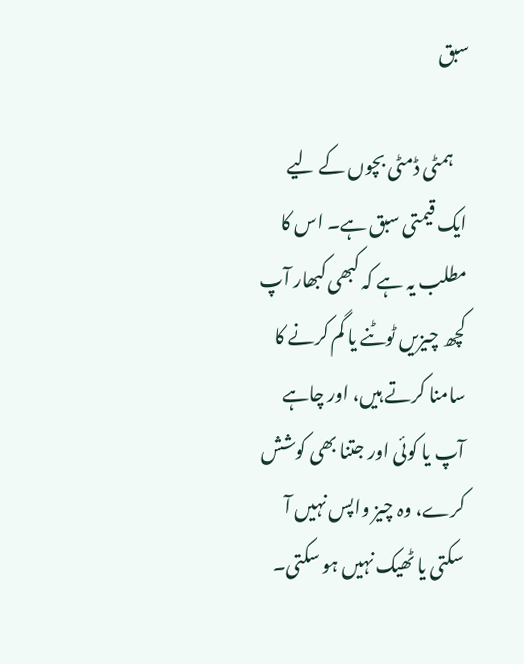سبق

    ہمٹی ڈمٹی بچوں کے لیے ایک قیمتی سبق ہے۔ اس کا مطلب یہ ہے کہ کبھی کبھار آپ کچھ چیزیں ٹوٹنے یا گم کرنے کا سامنا کرتے ہیں، اور چاہے آپ یا کوئی اور جتنا بھی کوشش کرے، وہ چیز واپس نہیں آ سکتی یا ٹھیک نہیں ہو سکتی۔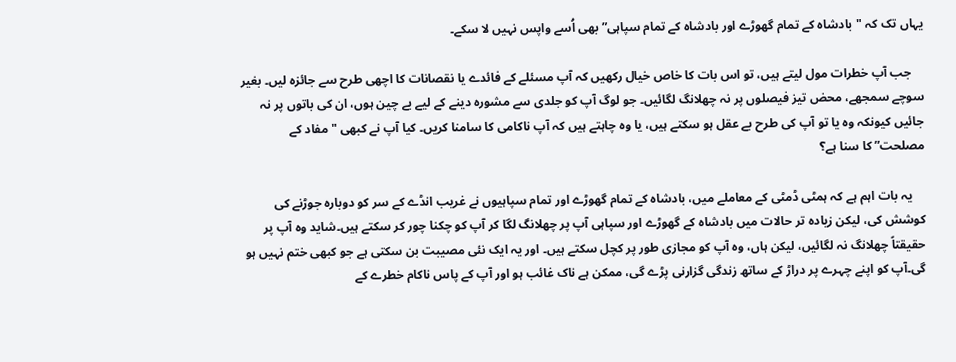یہاں تک کہ "بادشاہ کے تمام گھوڑے اور بادشاہ کے تمام سپاہی” بھی اُسے واپس نہیں لا سکے۔

    جب آپ خطرات مول لیتے ہیں، تو اس بات کا خاص خیال رکھیں کہ آپ مسئلے کے فائدے یا نقصانات کا اچھی طرح سے جائزہ لیں۔ بغیر سوچے سمجھے، محض تیز فیصلوں پر نہ چھلانگ لگائیں۔ جو لوگ آپ کو جلدی سے مشورہ دینے کے لیے بے چین ہوں، ان کی باتوں پر نہ جائیں کیونکہ وہ یا تو آپ کی طرح بے عقل ہو سکتے ہیں، یا وہ چاہتے ہیں کہ آپ ناکامی کا سامنا کریں۔ کیا آپ نے کبھی "مفاد کے مصلحت” کا سنا ہے؟

    یہ بات اہم ہے کہ ہمٹی ڈمٹی کے معاملے میں، بادشاہ کے تمام گھوڑے اور تمام سپاہیوں نے غریب انڈے کے سر کو دوبارہ جوڑنے کی کوشش کی، لیکن زیادہ تر حالات میں بادشاہ کے گھوڑے اور سپاہی آپ پر چھلانگ لگا کر آپ کو چکنا چور کر سکتے ہیں۔شاید وہ آپ پر حقیقتاً چھلانگ نہ لگائیں، لیکن ہاں، وہ آپ کو مجازی طور پر کچل سکتے ہیں۔ اور یہ ایک نئی مصیبت بن سکتی ہے جو کبھی ختم نہیں ہو گی۔آپ کو اپنے چہرے پر دراڑ کے ساتھ زندگی گزارنی پڑے گی، ممکن ہے ناک غائب ہو اور آپ کے پاس ناکام خطرے کے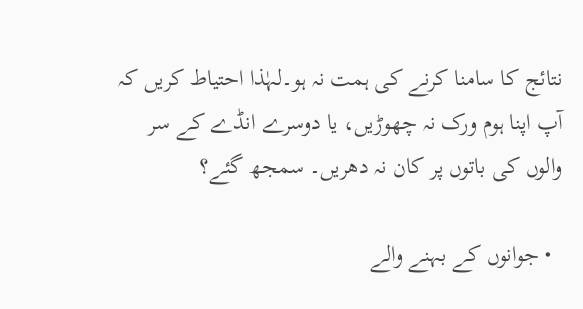نتائج کا سامنا کرنے کی ہمت نہ ہو۔لہٰذا احتیاط کریں کہ آپ اپنا ہوم ورک نہ چھوڑیں، یا دوسرے انڈے کے سر والوں کی باتوں پر کان نہ دھریں۔ سمجھ گئے؟

  • جوانوں کے بہنے والے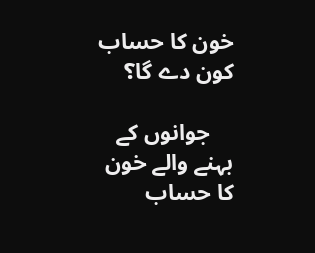خون کا حساب کون دے گا؟

    جوانوں کے بہنے والے خون کا حساب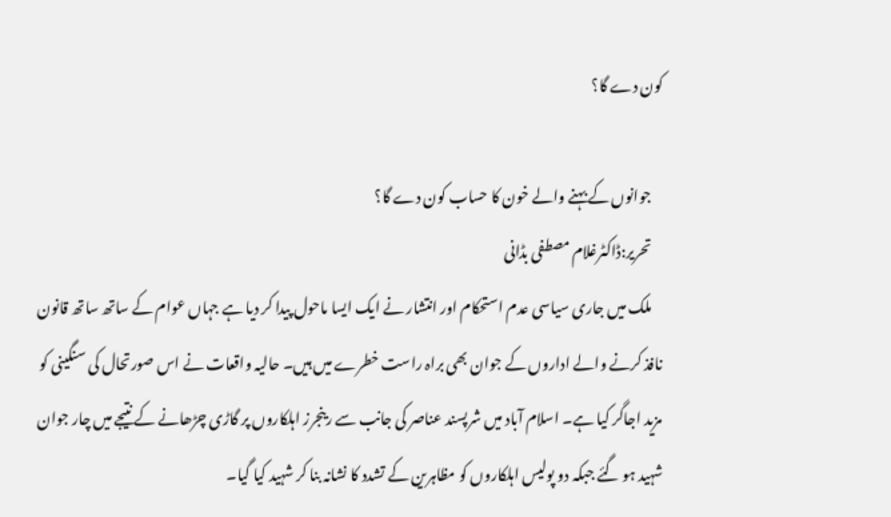کون دے گا؟

    جوانوں کے بہنے والے خون کا حساب کون دے گا؟
    تحریر:ڈاکٹرغلام مصطفی بڈانی
    ملک میں جاری سیاسی عدم استحکام اور انتشار نے ایک ایسا ماحول پیدا کر دیا ہے جہاں عوام کے ساتھ ساتھ قانون نافذ کرنے والے اداروں کے جوان بھی براہ راست خطرے میں ہیں۔ حالیہ واقعات نے اس صورتحال کی سنگینی کو مزید اجاگر کیا ہے۔ اسلام آباد میں شرپسند عناصر کی جانب سے رینجرز اہلکاروں پر گاڑی چڑھانے کے نتیجے میں چار جوان شہید ہو گئے جبکہ دو پولیس اہلکاروں کو مظاہرین کے تشدد کا نشانہ بنا کر شہید کیا گیا۔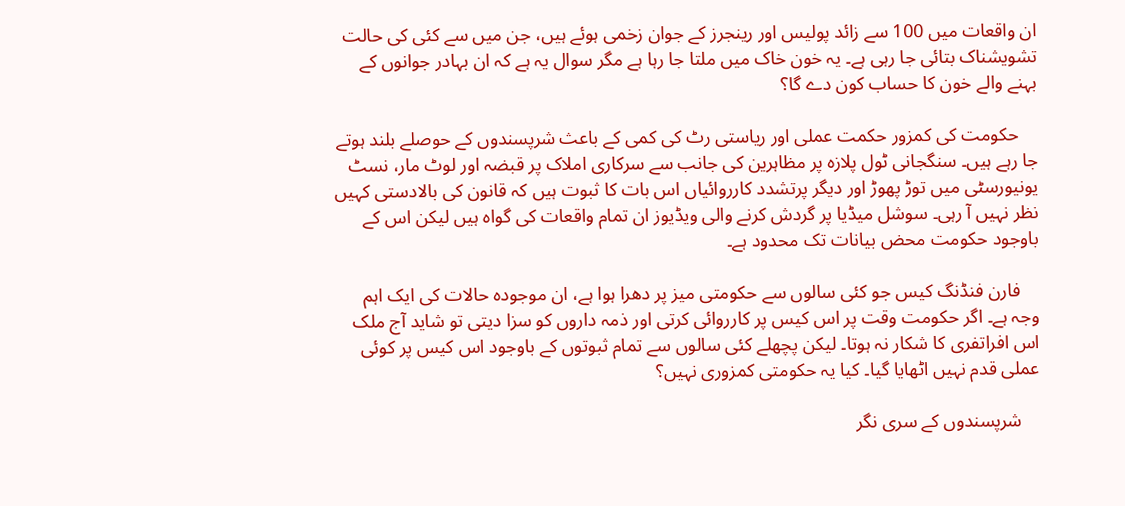ان واقعات میں 100 سے زائد پولیس اور رینجرز کے جوان زخمی ہوئے ہیں، جن میں سے کئی کی حالت تشویشناک بتائی جا رہی ہے۔ یہ خون خاک میں ملتا جا رہا ہے مگر سوال یہ ہے کہ ان بہادر جوانوں کے بہنے والے خون کا حساب کون دے گا؟

    حکومت کی کمزور حکمت عملی اور ریاستی رٹ کی کمی کے باعث شرپسندوں کے حوصلے بلند ہوتے جا رہے ہیں۔ سنگجانی ٹول پلازہ پر مظاہرین کی جانب سے سرکاری املاک پر قبضہ اور لوٹ مار، نسٹ یونیورسٹی میں توڑ پھوڑ اور دیگر پرتشدد کارروائیاں اس بات کا ثبوت ہیں کہ قانون کی بالادستی کہیں نظر نہیں آ رہی۔ سوشل میڈیا پر گردش کرنے والی ویڈیوز ان تمام واقعات کی گواہ ہیں لیکن اس کے باوجود حکومت محض بیانات تک محدود ہے۔

    فارن فنڈنگ کیس جو کئی سالوں سے حکومتی میز پر دھرا ہوا ہے، ان موجودہ حالات کی ایک اہم وجہ ہے۔ اگر حکومت وقت پر اس کیس پر کارروائی کرتی اور ذمہ داروں کو سزا دیتی تو شاید آج ملک اس افراتفری کا شکار نہ ہوتا۔ لیکن پچھلے کئی سالوں سے تمام ثبوتوں کے باوجود اس کیس پر کوئی عملی قدم نہیں اٹھایا گیا۔ کیا یہ حکومتی کمزوری نہیں؟

    شرپسندوں کے سری نگر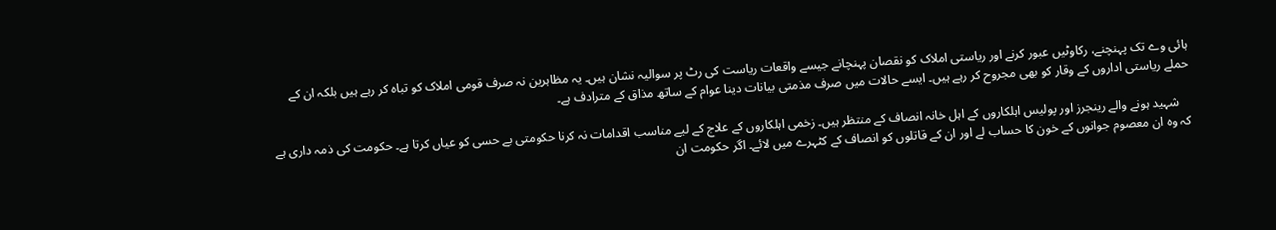ہائی وے تک پہنچنے، رکاوٹیں عبور کرنے اور ریاستی املاک کو نقصان پہنچانے جیسے واقعات ریاست کی رٹ پر سوالیہ نشان ہیں۔ یہ مظاہرین نہ صرف قومی املاک کو تباہ کر رہے ہیں بلکہ ان کے حملے ریاستی اداروں کے وقار کو بھی مجروح کر رہے ہیں۔ ایسے حالات میں صرف مذمتی بیانات دینا عوام کے ساتھ مذاق کے مترادف ہے۔

    شہید ہونے والے رینجرز اور پولیس اہلکاروں کے اہل خانہ انصاف کے منتظر ہیں۔ زخمی اہلکاروں کے علاج کے لیے مناسب اقدامات نہ کرنا حکومتی بے حسی کو عیاں کرتا ہے۔ حکومت کی ذمہ داری ہے کہ وہ ان معصوم جوانوں کے خون کا حساب لے اور ان کے قاتلوں کو انصاف کے کٹہرے میں لائے۔ اگر حکومت ان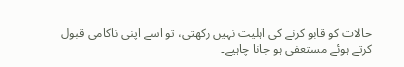حالات کو قابو کرنے کی اہلیت نہیں رکھتی، تو اسے اپنی ناکامی قبول کرتے ہوئے مستعفی ہو جانا چاہیے۔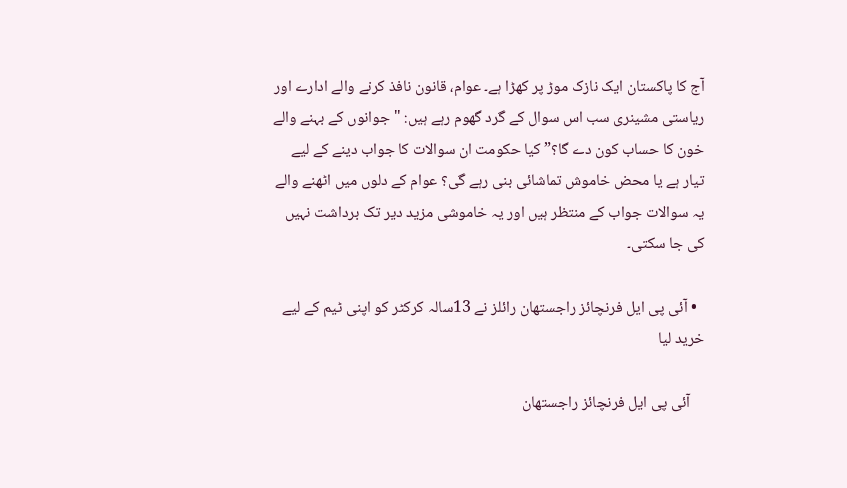آج کا پاکستان ایک نازک موڑ پر کھڑا ہے۔ عوام، قانون نافذ کرنے والے ادارے اور ریاستی مشینری سب اس سوال کے گرد گھوم رہے ہیں: "جوانوں کے بہنے والے خون کا حساب کون دے گا؟” کیا حکومت ان سوالات کا جواب دینے کے لیے تیار ہے یا محض خاموش تماشائی بنی رہے گی؟ عوام کے دلوں میں اٹھنے والے یہ سوالات جواب کے منتظر ہیں اور یہ خاموشی مزید دیر تک برداشت نہیں کی جا سکتی۔

  • آئی پی ایل فرنچائز راجستھان رائلز نے 13سالہ کرکٹر کو اپنی ٹیم کے لیے خرید لیا

    آئی پی ایل فرنچائز راجستھان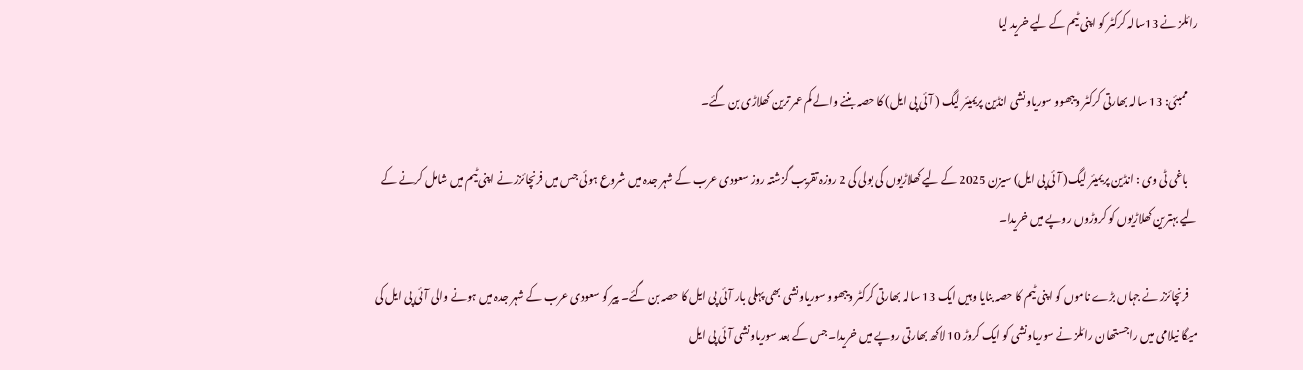رائلز نے 13سالہ کرکٹر کو اپنی ٹیم کے لیے خرید لیا

    ممبئی: 13 سالہ بھارتی کرکٹر ویبھوو سوریاونشی انڈین پریمیئر لیگ ( آئی پی ایل) کا حصہ بننے والے کم عمر ترین کھلاڑی بن گئے۔

    باغی ٹی وی : انڈین پریمیئر لیگ( آئی پی ایل) سیزن 2025 کے لیے کھلاڑیوں کی بولی کی 2 روزہ تقریب گزشتہ روز سعودی عرب کے شہر جدہ میں شروع ہوئی جس میں فرنچائزز نے اپنی ٹیم میں شامل کرنے کے لیے بہترین کھلاڑیوں کو کروڑوں روپے میں خریدا۔

    فرنچائزز نے جہاں بڑے ناموں کو اپنی ٹیم کا حصہ بنایا وہیں ایک 13 سالہ بھارتی کرکٹر ویبھوو سوریاونشی بھی پہلی بار آئی پی ایل کا حصہ بن گئے۔ پیر کو سعودی عرب کے شہر جدہ میں ہونے والی آئی پی ایل کی میگا نیلامی میں راجستھان رائلز نے سوریاونشی کو ایک کروڑ 10 لاکھ بھارتی روپے میں خریدا۔جس کے بعد سوریاونشی آئی پی ایل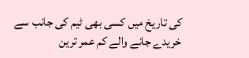کی تاریخ میں کسی بھی ٹیم کی جانب سے خریدے جانے والے کم عمر ترین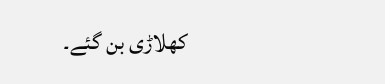کھلاڑی بن گئے۔